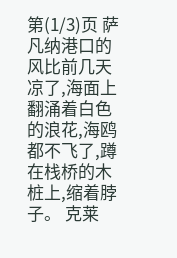第(1/3)页 萨凡纳港口的风比前几天凉了,海面上翻涌着白色的浪花,海鸥都不飞了,蹲在栈桥的木桩上,缩着脖子。 克莱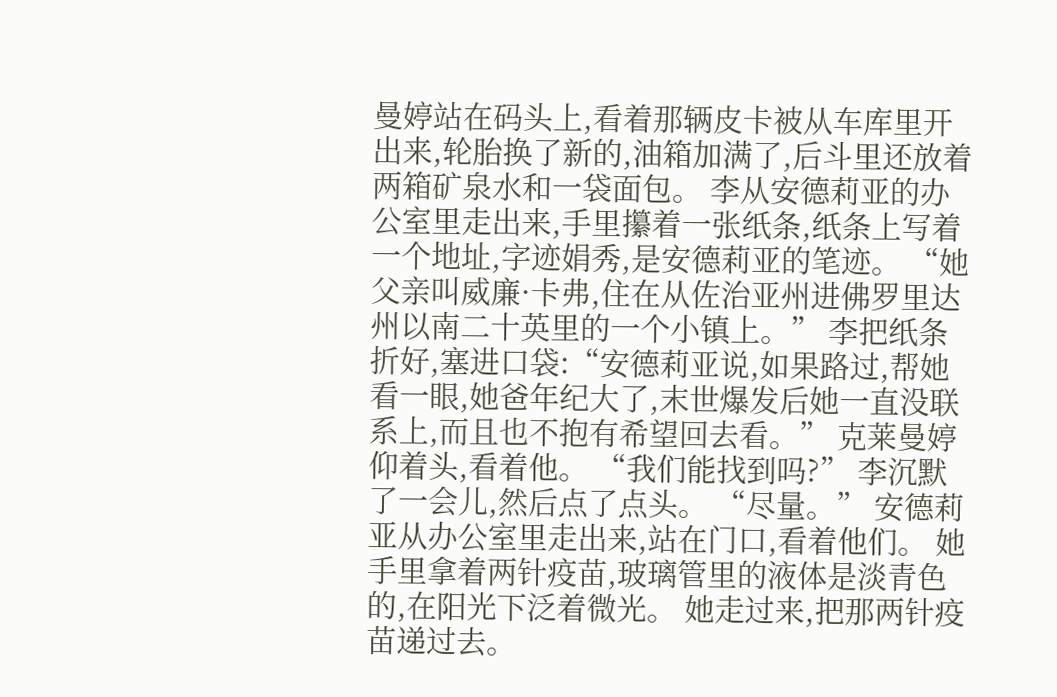曼婷站在码头上,看着那辆皮卡被从车库里开出来,轮胎换了新的,油箱加满了,后斗里还放着两箱矿泉水和一袋面包。 李从安德莉亚的办公室里走出来,手里攥着一张纸条,纸条上写着一个地址,字迹娟秀,是安德莉亚的笔迹。 “她父亲叫威廉·卡弗,住在从佐治亚州进佛罗里达州以南二十英里的一个小镇上。” 李把纸条折好,塞进口袋:“安德莉亚说,如果路过,帮她看一眼,她爸年纪大了,末世爆发后她一直没联系上,而且也不抱有希望回去看。” 克莱曼婷仰着头,看着他。 “我们能找到吗?” 李沉默了一会儿,然后点了点头。 “尽量。” 安德莉亚从办公室里走出来,站在门口,看着他们。 她手里拿着两针疫苗,玻璃管里的液体是淡青色的,在阳光下泛着微光。 她走过来,把那两针疫苗递过去。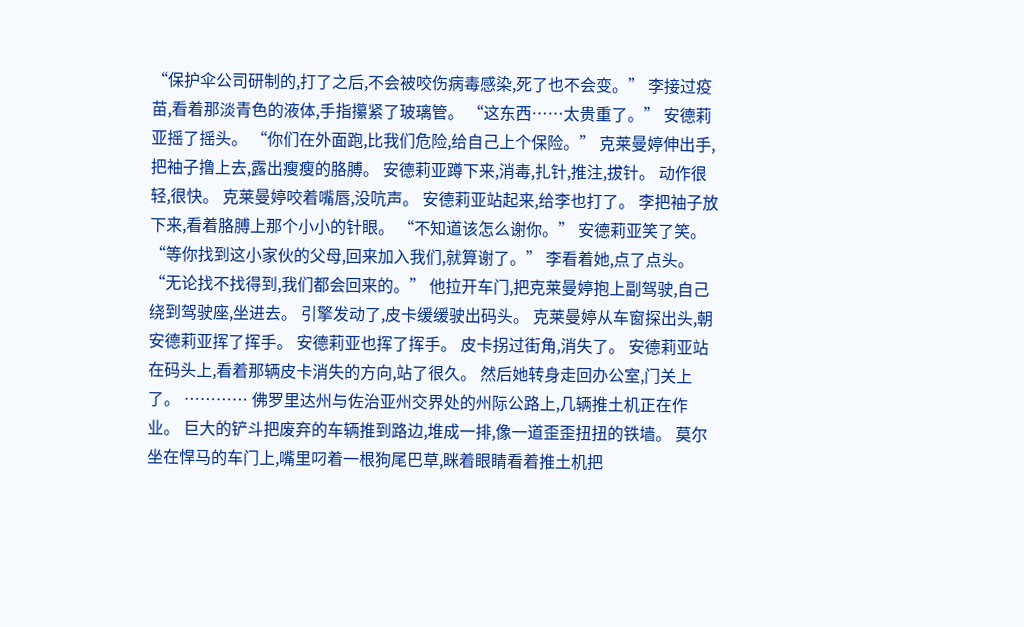“保护伞公司研制的,打了之后,不会被咬伤病毒感染,死了也不会变。” 李接过疫苗,看着那淡青色的液体,手指攥紧了玻璃管。 “这东西……太贵重了。” 安德莉亚摇了摇头。 “你们在外面跑,比我们危险,给自己上个保险。” 克莱曼婷伸出手,把袖子撸上去,露出瘦瘦的胳膊。 安德莉亚蹲下来,消毒,扎针,推注,拔针。 动作很轻,很快。 克莱曼婷咬着嘴唇,没吭声。 安德莉亚站起来,给李也打了。 李把袖子放下来,看着胳膊上那个小小的针眼。 “不知道该怎么谢你。” 安德莉亚笑了笑。 “等你找到这小家伙的父母,回来加入我们,就算谢了。” 李看着她,点了点头。 “无论找不找得到,我们都会回来的。” 他拉开车门,把克莱曼婷抱上副驾驶,自己绕到驾驶座,坐进去。 引擎发动了,皮卡缓缓驶出码头。 克莱曼婷从车窗探出头,朝安德莉亚挥了挥手。 安德莉亚也挥了挥手。 皮卡拐过街角,消失了。 安德莉亚站在码头上,看着那辆皮卡消失的方向,站了很久。 然后她转身走回办公室,门关上了。 ………… 佛罗里达州与佐治亚州交界处的州际公路上,几辆推土机正在作业。 巨大的铲斗把废弃的车辆推到路边,堆成一排,像一道歪歪扭扭的铁墙。 莫尔坐在悍马的车门上,嘴里叼着一根狗尾巴草,眯着眼睛看着推土机把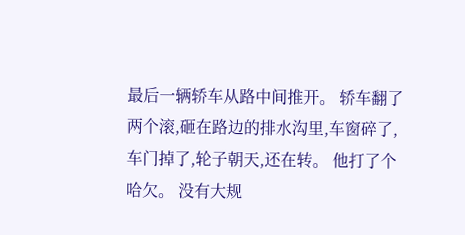最后一辆轿车从路中间推开。 轿车翻了两个滚,砸在路边的排水沟里,车窗碎了,车门掉了,轮子朝天,还在转。 他打了个哈欠。 没有大规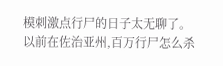模刺激点行尸的日子太无聊了。 以前在佐治亚州,百万行尸怎么杀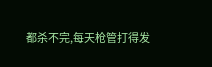都杀不完,每天枪管打得发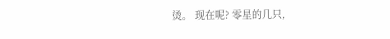烫。 现在呢? 零星的几只,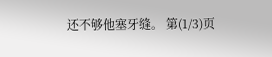还不够他塞牙缝。 第(1/3)页